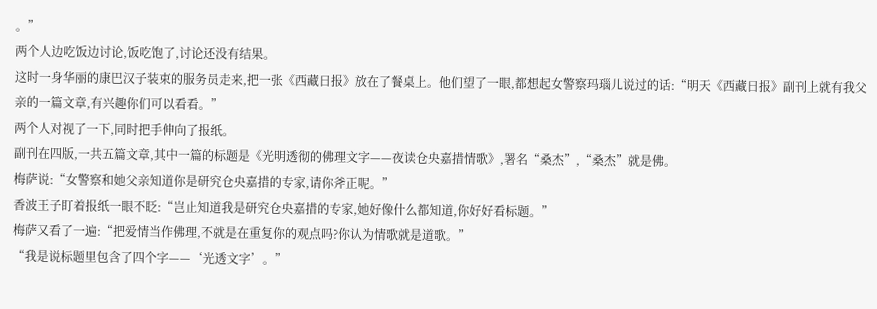。”
两个人边吃饭边讨论,饭吃饱了,讨论还没有结果。
这时一身华丽的康巴汉子装束的服务员走来,把一张《西藏日报》放在了餐桌上。他们望了一眼,都想起女警察玛瑙儿说过的话:“明天《西藏日报》副刊上就有我父亲的一篇文章,有兴趣你们可以看看。”
两个人对视了一下,同时把手伸向了报纸。
副刊在四版,一共五篇文章,其中一篇的标题是《光明透彻的佛理文字——夜读仓央嘉措情歌》,署名“桑杰”,“桑杰”就是佛。
梅萨说:“女警察和她父亲知道你是研究仓央嘉措的专家,请你斧正呢。”
香波王子盯着报纸一眼不眨:“岂止知道我是研究仓央嘉措的专家,她好像什么都知道,你好好看标题。”
梅萨又看了一遍:“把爱情当作佛理,不就是在重复你的观点吗?你认为情歌就是道歌。”
“我是说标题里包含了四个字——‘光透文字’。”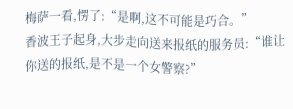梅萨一看,愣了:“是啊,这不可能是巧合。”
香波王子起身,大步走向送来报纸的服务员:“谁让你送的报纸,是不是一个女警察?”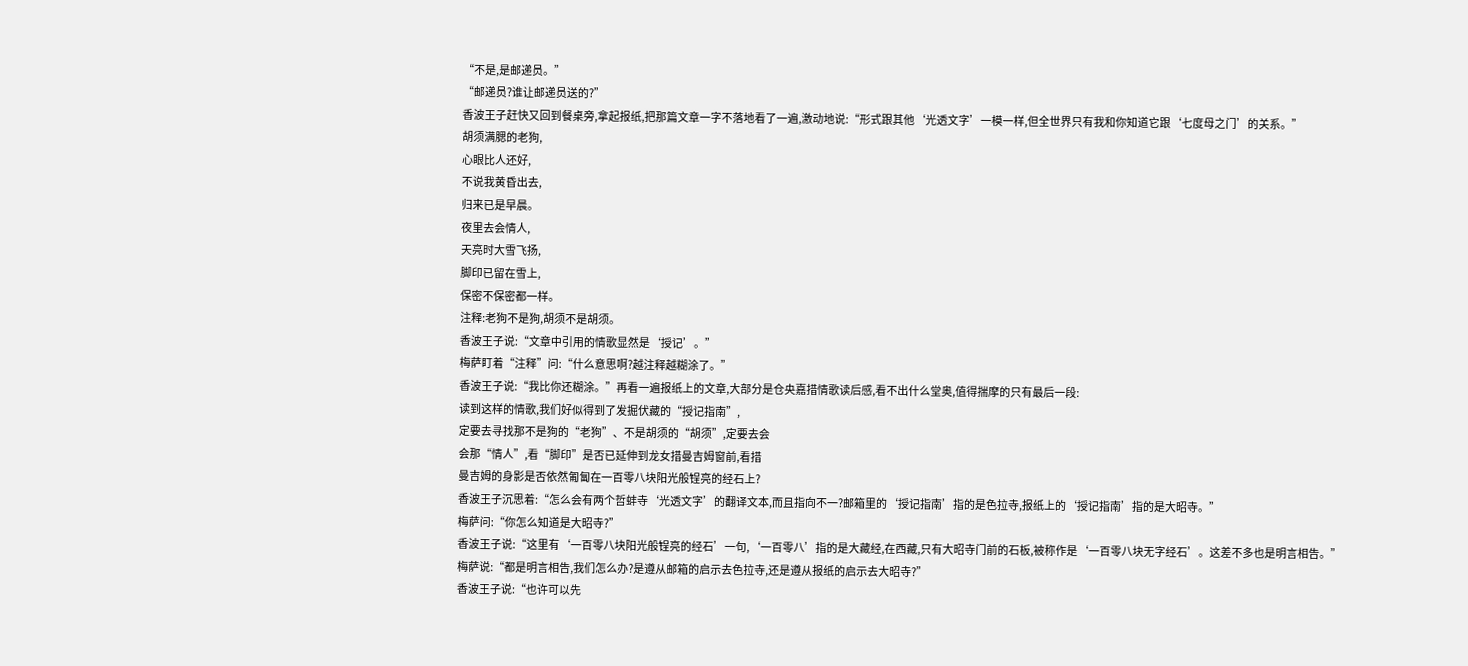“不是,是邮递员。”
“邮递员?谁让邮递员送的?”
香波王子赶快又回到餐桌旁,拿起报纸,把那篇文章一字不落地看了一遍,激动地说:“形式跟其他‘光透文字’一模一样,但全世界只有我和你知道它跟‘七度母之门’的关系。”
胡须满腮的老狗,
心眼比人还好,
不说我黄昏出去,
归来已是早晨。
夜里去会情人,
天亮时大雪飞扬,
脚印已留在雪上,
保密不保密都一样。
注释:老狗不是狗,胡须不是胡须。
香波王子说:“文章中引用的情歌显然是‘授记’。”
梅萨盯着“注释”问:“什么意思啊?越注释越糊涂了。”
香波王子说:“我比你还糊涂。”再看一遍报纸上的文章,大部分是仓央嘉措情歌读后感,看不出什么堂奥,值得揣摩的只有最后一段:
读到这样的情歌,我们好似得到了发掘伏藏的“授记指南”,
定要去寻找那不是狗的“老狗”、不是胡须的“胡须”,定要去会
会那“情人”,看“脚印”是否已延伸到龙女措曼吉姆窗前,看措
曼吉姆的身影是否依然匍匐在一百零八块阳光般锃亮的经石上?
香波王子沉思着:“怎么会有两个哲蚌寺‘光透文字’的翻译文本,而且指向不一?邮箱里的‘授记指南’指的是色拉寺,报纸上的‘授记指南’指的是大昭寺。”
梅萨问:“你怎么知道是大昭寺?”
香波王子说:“这里有‘一百零八块阳光般锃亮的经石’一句,‘一百零八’指的是大藏经,在西藏,只有大昭寺门前的石板,被称作是‘一百零八块无字经石’。这差不多也是明言相告。”
梅萨说:“都是明言相告,我们怎么办?是遵从邮箱的启示去色拉寺,还是遵从报纸的启示去大昭寺?”
香波王子说:“也许可以先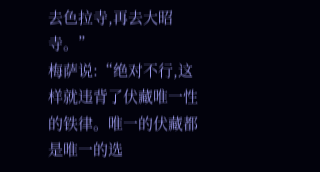去色拉寺,再去大昭寺。”
梅萨说:“绝对不行,这样就违背了伏藏唯一性的铁律。唯一的伏藏都是唯一的选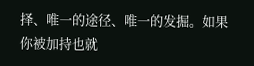择、唯一的途径、唯一的发掘。如果你被加持也就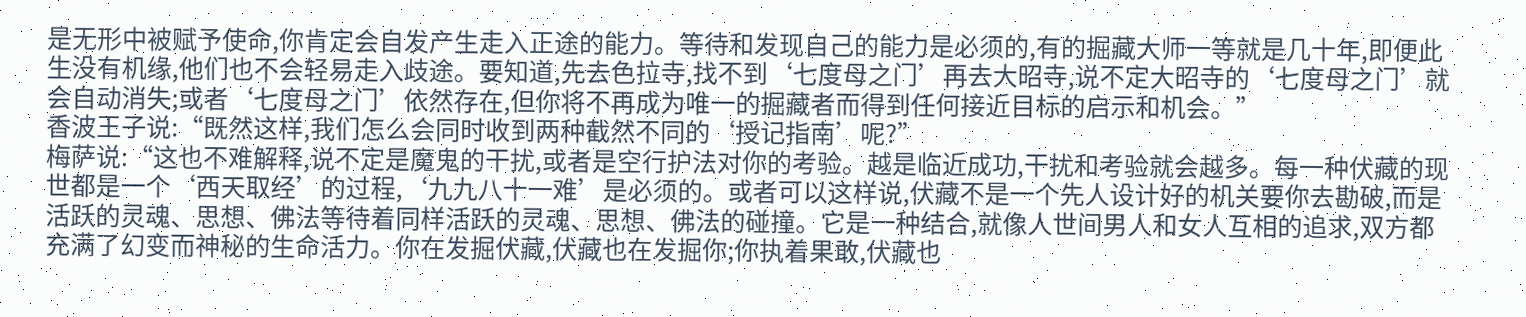是无形中被赋予使命,你肯定会自发产生走入正途的能力。等待和发现自己的能力是必须的,有的掘藏大师一等就是几十年,即便此生没有机缘,他们也不会轻易走入歧途。要知道,先去色拉寺,找不到‘七度母之门’再去大昭寺,说不定大昭寺的‘七度母之门’就会自动消失;或者‘七度母之门’依然存在,但你将不再成为唯一的掘藏者而得到任何接近目标的启示和机会。”
香波王子说:“既然这样,我们怎么会同时收到两种截然不同的‘授记指南’呢?”
梅萨说:“这也不难解释,说不定是魔鬼的干扰,或者是空行护法对你的考验。越是临近成功,干扰和考验就会越多。每一种伏藏的现世都是一个‘西天取经’的过程,‘九九八十一难’是必须的。或者可以这样说,伏藏不是一个先人设计好的机关要你去勘破,而是活跃的灵魂、思想、佛法等待着同样活跃的灵魂、思想、佛法的碰撞。它是一种结合,就像人世间男人和女人互相的追求,双方都充满了幻变而神秘的生命活力。你在发掘伏藏,伏藏也在发掘你;你执着果敢,伏藏也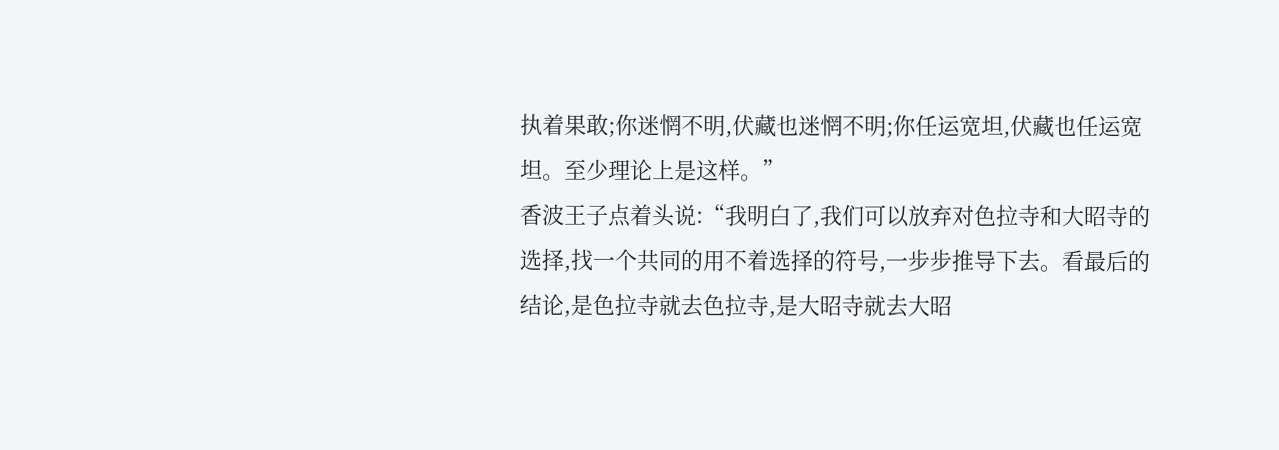执着果敢;你迷惘不明,伏藏也迷惘不明;你任运宽坦,伏藏也任运宽坦。至少理论上是这样。”
香波王子点着头说:“我明白了,我们可以放弃对色拉寺和大昭寺的选择,找一个共同的用不着选择的符号,一步步推导下去。看最后的结论,是色拉寺就去色拉寺,是大昭寺就去大昭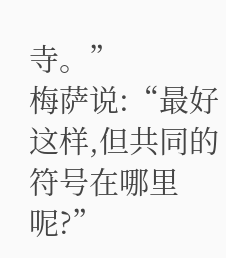寺。”
梅萨说:“最好这样,但共同的符号在哪里呢?”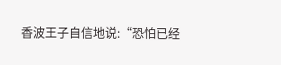香波王子自信地说:“恐怕已经